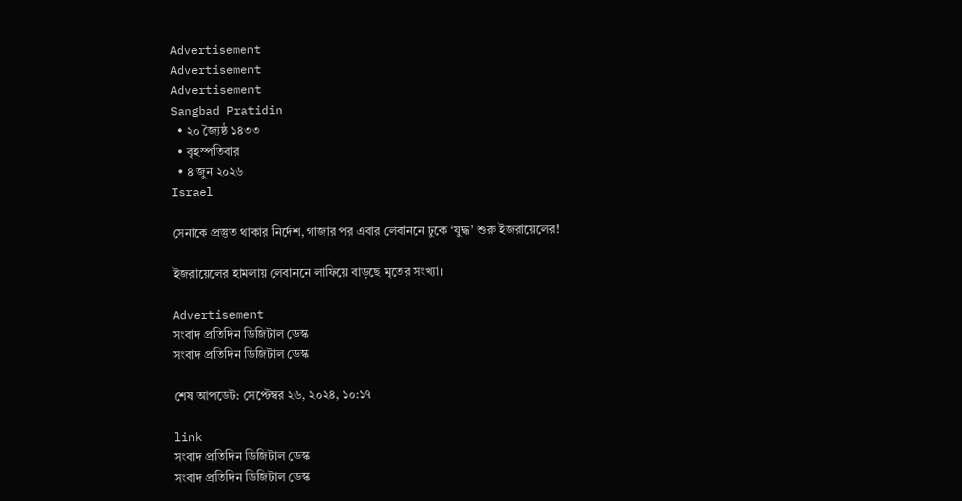Advertisement
Advertisement
Advertisement
Sangbad Pratidin
  • ২০ জ্যৈষ্ঠ ১৪৩৩
  • বৃহস্পতিবার
  • ৪ জুন ২০২৬
Israel

সেনাকে প্রস্তুত থাকার নির্দেশ, গাজার পর এবার লেবাননে ঢুকে ‘যুদ্ধ’ শুরু ইজরায়েলের!

ইজরায়েলের হামলায় লেবাননে লাফিয়ে বাড়ছে মৃতের সংখ্যা।

Advertisement
সংবাদ প্রতিদিন ডিজিটাল ডেস্ক
সংবাদ প্রতিদিন ডিজিটাল ডেস্ক

শেষ আপডেট: সেপ্টেম্বর ২৬, ২০২৪, ১০:১৭

link
সংবাদ প্রতিদিন ডিজিটাল ডেস্ক
সংবাদ প্রতিদিন ডিজিটাল ডেস্ক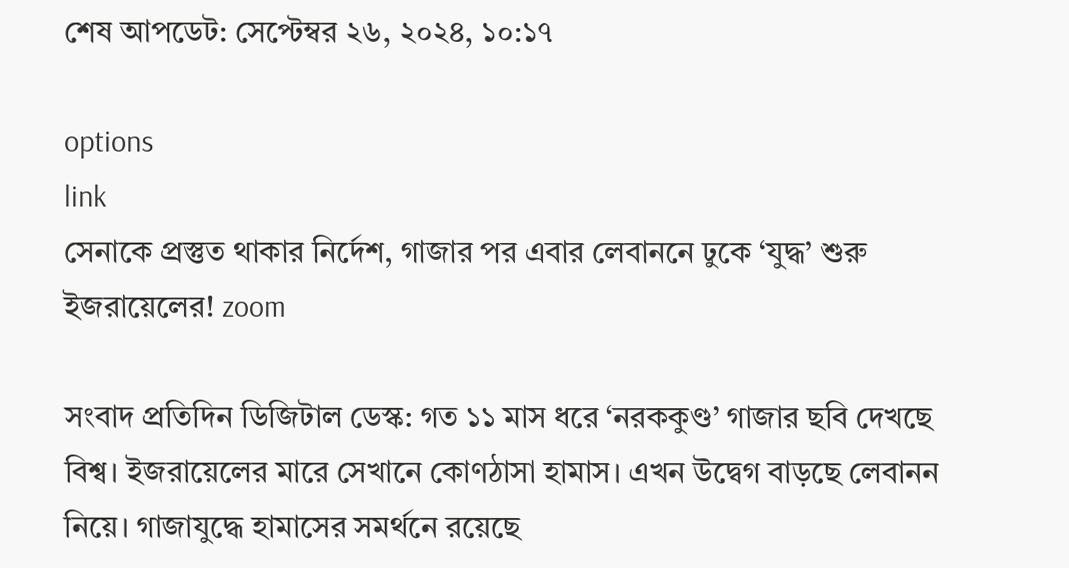শেষ আপডেট: সেপ্টেম্বর ২৬, ২০২৪, ১০:১৭

options
link
সেনাকে প্রস্তুত থাকার নির্দেশ, গাজার পর এবার লেবাননে ঢুকে ‘যুদ্ধ’ শুরু ইজরায়েলের! zoom

সংবাদ প্রতিদিন ডিজিটাল ডেস্ক: গত ১১ মাস ধরে ‘নরককুণ্ড’ গাজার ছবি দেখছে বিশ্ব। ইজরায়েলের মারে সেখানে কোণঠাসা হামাস। এখন উদ্বেগ বাড়ছে লেবানন নিয়ে। গাজাযুদ্ধে হামাসের সমর্থনে রয়েছে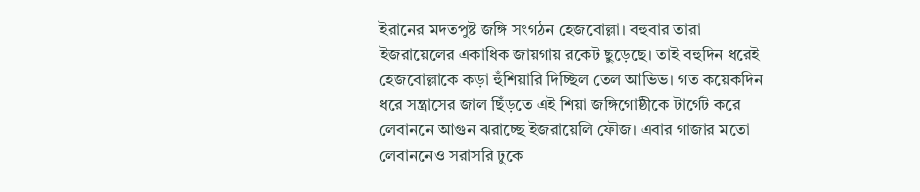ইরানের মদতপুষ্ট জঙ্গি সংগঠন হেজবোল্লা। বহুবার তারা ইজরায়েলের একাধিক জায়গায় রকেট ছুড়েছে। তাই বহুদিন ধরেই হেজবোল্লাকে কড়া হুঁশিয়ারি দিচ্ছিল তেল আভিভ। গত কয়েকদিন ধরে সন্ত্রাসের জাল ছিঁড়তে এই শিয়া জঙ্গিগোষ্ঠীকে টার্গেট করে লেবাননে আগুন ঝরাচ্ছে ইজরায়েলি ফৌজ। এবার গাজার মতো লেবাননেও সরাসরি ঢুকে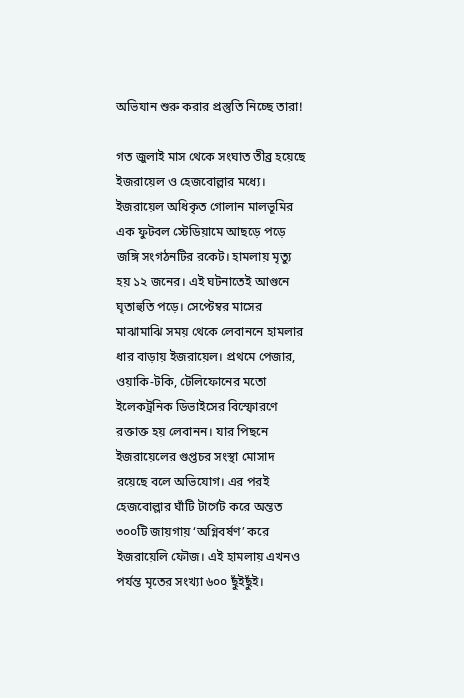অভিযান শুরু করার প্রস্তুতি নিচ্ছে তারা!

গত জুলাই মাস থেকে সংঘাত তীব্র হয়েছে ইজরায়েল ও হেজবোল্লার মধ্যে। ইজরায়েল অধিকৃত গোলান মালভূমির এক ফুটবল স্টেডিয়ামে আছড়ে পড়ে জঙ্গি সংগঠনটির রকেট। হামলায় মৃত্যু হয় ১২ জনের। এই ঘটনাতেই আগুনে ঘৃতাহুতি পড়ে। সেপ্টেম্বর মাসের মাঝামাঝি সময় থেকে লেবাননে হামলার ধার বাড়ায় ইজরায়েল। প্রথমে পেজার, ওয়াকি-টকি, টেলিফোনের মতো ইলেকট্রনিক ডিভাইসের বিস্ফোরণে রক্তাক্ত হয় লেবানন। যার পিছনে ইজরায়েলের গুপ্তচর সংস্থা মোসাদ রয়েছে বলে অভিযোগ। এর পরই হেজবোল্লার ঘাঁটি টার্গেট করে অন্তত ৩০০টি জায়গায় ‘অগ্নিবর্ষণ’ করে ইজরায়েলি ফৌজ। এই হামলায় এখনও পর্যন্ত মৃতের সংখ্যা ৬০০ ছুঁইছুঁই।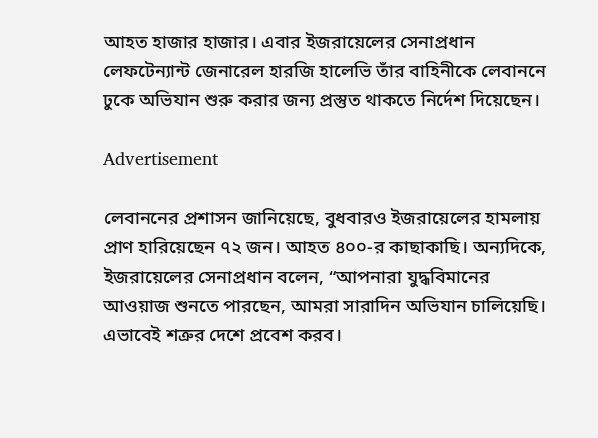আহত হাজার হাজার। এবার ইজরায়েলের সেনাপ্রধান লেফটেন্যান্ট জেনারেল হারজি হালেভি তাঁর বাহিনীকে লেবাননে ঢুকে অভিযান শুরু করার জন্য প্রস্তুত থাকতে নির্দেশ দিয়েছেন।

Advertisement

লেবাননের প্রশাসন জানিয়েছে, বুধবারও ইজরায়েলের হামলায় প্রাণ হারিয়েছেন ৭২ জন। আহত ৪০০-র কাছাকাছি। অন্যদিকে, ইজরায়েলের সেনাপ্রধান বলেন, “আপনারা যুদ্ধবিমানের আওয়াজ শুনতে পারছেন, আমরা সারাদিন অভিযান চালিয়েছি। এভাবেই শত্রুর দেশে প্রবেশ করব।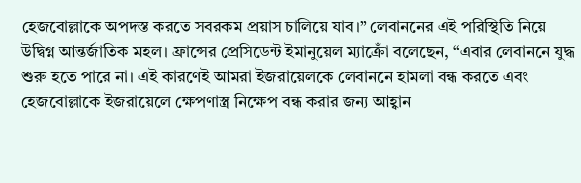হেজবোল্লাকে অপদস্ত করতে সবরকম প্রয়াস চালিয়ে যাব।” লেবাননের এই পরিস্থিতি নিয়ে উদ্বিগ্ন আন্তর্জাতিক মহল। ফ্রান্সের প্রেসিডেন্ট ইমানুয়েল ম্যাক্রোঁ বলেছেন, “এবার লেবাননে যুদ্ধ শুরু হতে পারে না। এই কারণেই আমরা ইজরায়েলকে লেবাননে হামলা বন্ধ করতে এবং হেজবোল্লাকে ইজরায়েলে ক্ষেপণাস্ত্র নিক্ষেপ বন্ধ করার জন্য আহ্বান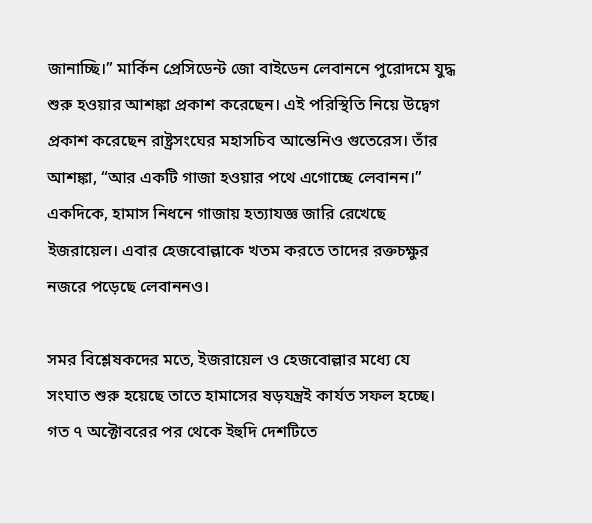জানাচ্ছি।” মার্কিন প্রেসিডেন্ট জো বাইডেন লেবাননে পুরোদমে যুদ্ধ শুরু হওয়ার আশঙ্কা প্রকাশ করেছেন। এই পরিস্থিতি নিয়ে উদ্বেগ প্রকাশ করেছেন রাষ্ট্রসংঘের মহাসচিব আন্তেনিও গুতেরেস। তাঁর আশঙ্কা, “আর একটি গাজা হওয়ার পথে এগোচ্ছে লেবানন।” একদিকে, হামাস নিধনে গাজায় হত্যাযজ্ঞ জারি রেখেছে ইজরায়েল। এবার হেজবোল্লাকে খতম করতে তাদের রক্তচক্ষুর নজরে পড়েছে লেবাননও।

সমর বিশ্লেষকদের মতে, ইজরায়েল ও হেজবোল্লার মধ্যে যে সংঘাত শুরু হয়েছে তাতে হামাসের ষড়যন্ত্রই কার্যত সফল হচ্ছে। গত ৭ অক্টোবরের পর থেকে ইহুদি দেশটিতে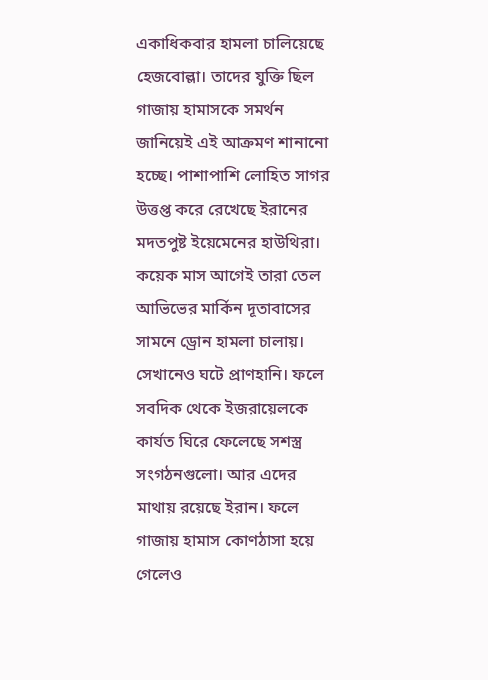একাধিকবার হামলা চালিয়েছে হেজবোল্লা। তাদের যুক্তি ছিল গাজায় হামাসকে সমর্থন জানিয়েই এই আক্রমণ শানানো হচ্ছে। পাশাপাশি লোহিত সাগর উত্তপ্ত করে রেখেছে ইরানের মদতপুষ্ট ইয়েমেনের হাউথিরা। কয়েক মাস আগেই তারা তেল আভিভের মার্কিন দূতাবাসের সামনে ড্রোন হামলা চালায়। সেখানেও ঘটে প্রাণহানি। ফলে সবদিক থেকে ইজরায়েলকে কার্যত ঘিরে ফেলেছে সশস্ত্র সংগঠনগুলো। আর এদের মাথায় রয়েছে ইরান। ফলে গাজায় হামাস কোণঠাসা হয়ে গেলেও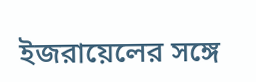ইজরায়েলের সঙ্গে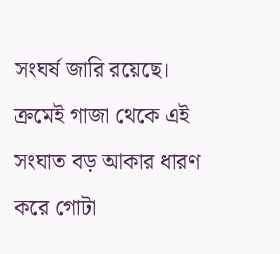সংঘর্ষ জারি রয়েছে। ক্রমেই গাজা থেকে এই সংঘাত বড় আকার ধারণ করে গোটা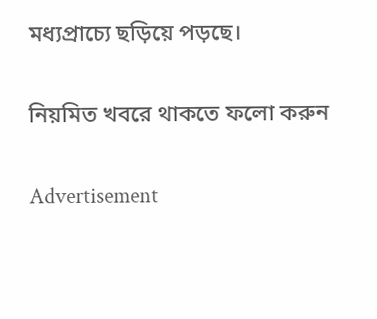মধ্যপ্রাচ্যে ছড়িয়ে পড়ছে।

নিয়মিত খবরে থাকতে ফলো করুন

Advertisement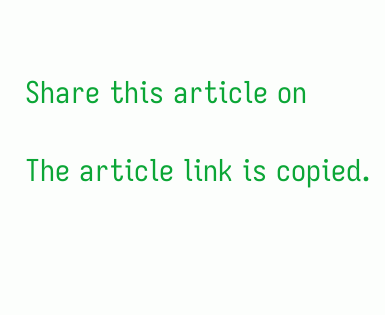Share this article on

The article link is copied.